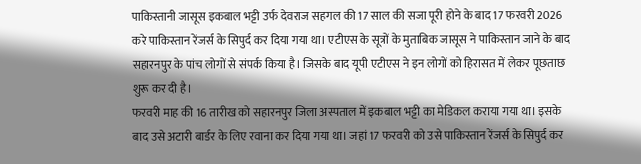पाकिस्तानी जासूस इकबाल भट्टी उर्फ देवराज सहगल की 17 साल की सजा पूरी होने के बाद 17 फरवरी 2026 करे पाकिस्तान रेंजर्स के सिपुर्द कर दिया गया था। एटीएस के सूत्रों के मुताबिक जासूस ने पाकिस्तान जाने के बाद सहारनपुर के पांच लोगों से संपर्क किया है। जिसके बाद यूपी एटीएस ने इन लोगों को हिरासत में लेकर पूछताछ शुरू कर दी है।
फरवरी माह की 16 तारीख को सहारनपुर जिला अस्पताल में इकबाल भट्टी का मेडिकल कराया गया था। इसके बाद उसे अटारी बार्डर के लिए रवाना कर दिया गया था। जहां 17 फरवरी को उसे पाकिस्तान रेंजर्स के सिपुर्द कर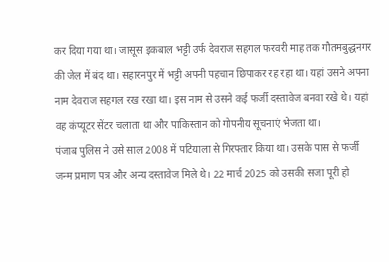कर दिया गया था। जासूस इकबाल भट्टी उर्फ देवराज सहगल फरवरी माह तक गौतमबुद्धनगर की जेल में बंद था। सहारनपुर में भट्टी अपनी पहचान छिपाकर रह रहा था। यहां उसने अपना नाम देवराज सहगल रख रखा था। इस नाम से उसने कई फर्जी दस्तावेज बनवा रखे थे। यहां वह कंप्यूटर सेंटर चलाता था और पाकिस्तान को गोपनीय सूचनाएं भेजता था।
पंजाब पुलिस ने उसे साल 2008 में पटियाला से गिरफ्तार किया था। उसके पास से फर्जी जन्म प्रमाण पत्र और अन्य दस्तावेज मिले थे। 22 मार्च 2025 को उसकी सजा पूरी हो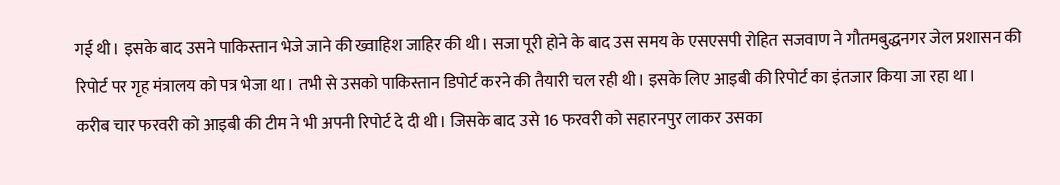गई थी। इसके बाद उसने पाकिस्तान भेजे जाने की ख्वाहिश जाहिर की थी। सजा पूरी होने के बाद उस समय के एसएसपी रोहित सजवाण ने गौतमबुद्धनगर जेल प्रशासन की रिपोर्ट पर गृह मंत्रालय को पत्र भेजा था। तभी से उसको पाकिस्तान डिपोर्ट करने की तैयारी चल रही थी। इसके लिए आइबी की रिपोर्ट का इंतजार किया जा रहा था।
करीब चार फरवरी को आइबी की टीम ने भी अपनी रिपोर्ट दे दी थी। जिसके बाद उसे 16 फरवरी को सहारनपुर लाकर उसका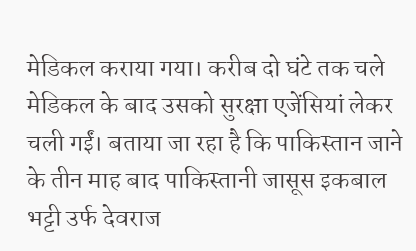मेडिकल कराया गया। करीब दो घंटे तक चले मेडिकल के बाद उसको सुरक्षा एजेंसियां लेकर चली गईं। बताया जा रहा है कि पाकिस्तान जाने के तीन माह बाद पाकिस्तानी जासूस इकबाल भट्टी उर्फ देवराज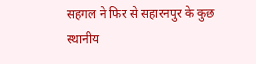सहगल ने फिर से सहारनपुर के कुछ स्थानीय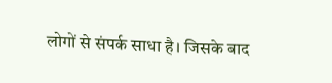लोगों से संपर्क साधा है। जिसके बाद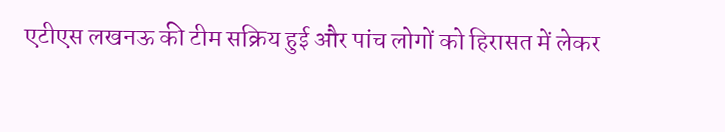एटीएस लखनऊ की टीम सक्रिय हुई और पांच लोगों को हिरासत में लेकर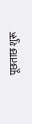पूछताछ शुरू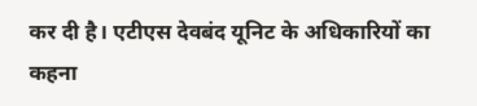कर दी है। एटीएस देवबंद यूनिट के अधिकारियों का कहना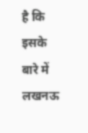है कि इसके बारे में लखनऊ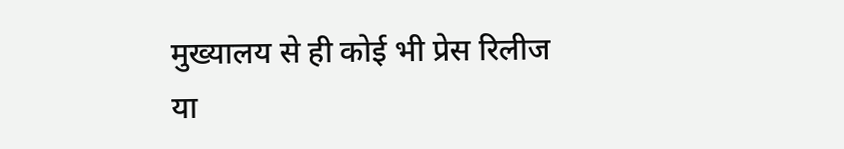मुख्यालय से ही कोई भी प्रेस रिलीज या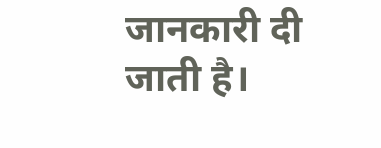जानकारी दी जाती है।